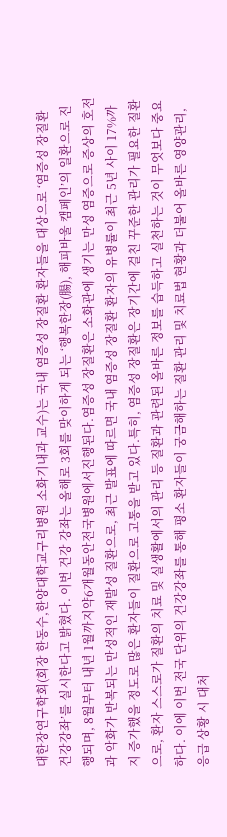대한장연구학회(회장 한동수,한양대학교구리병원 소화기내과 교수)는 국내 염증성 장질환 환자들을 대상으로 ‘염증성 장질환 건강강좌’를 실시한다고 밝혔다. 이번 건강 강좌는 올해로 3회를 맞이하게 되는 ‘행복한장(腸), 해피바울 캠페인’의 일환으로 진행되며, 8월부터 내년 1월까지약6개월동안전국병원에서진행된다.염증성 장질환은 소화관에 생기는 만성 염증으로 증상의 호전과 악화가 반복되는 만성적인 재발성 질환으로, 최근 발표에 따르면 국내 염증성 장질환 환자의 유병률이 최근 5년 사이 17%까지 증가했을 정도로 많은 환자들이 질환으로 고통을 받고 있다.특히, 염증성 장질환은 장기간에 걸친 꾸준한 관리가 필요한 질환으로, 환자 스스로가 질환의 치료 및 실생활에서의 관리 등 질환과 관련된 올바른 정보를 습득하고 실천하는 것이 무엇보다 중요하다. 이에 이번 전국 단위의 건강강좌를 통해 평소 환자들이 궁금해하는 질환 관리 및 치료법 현황과 더불어 올바른 영양관리, 응급 상황 시 대처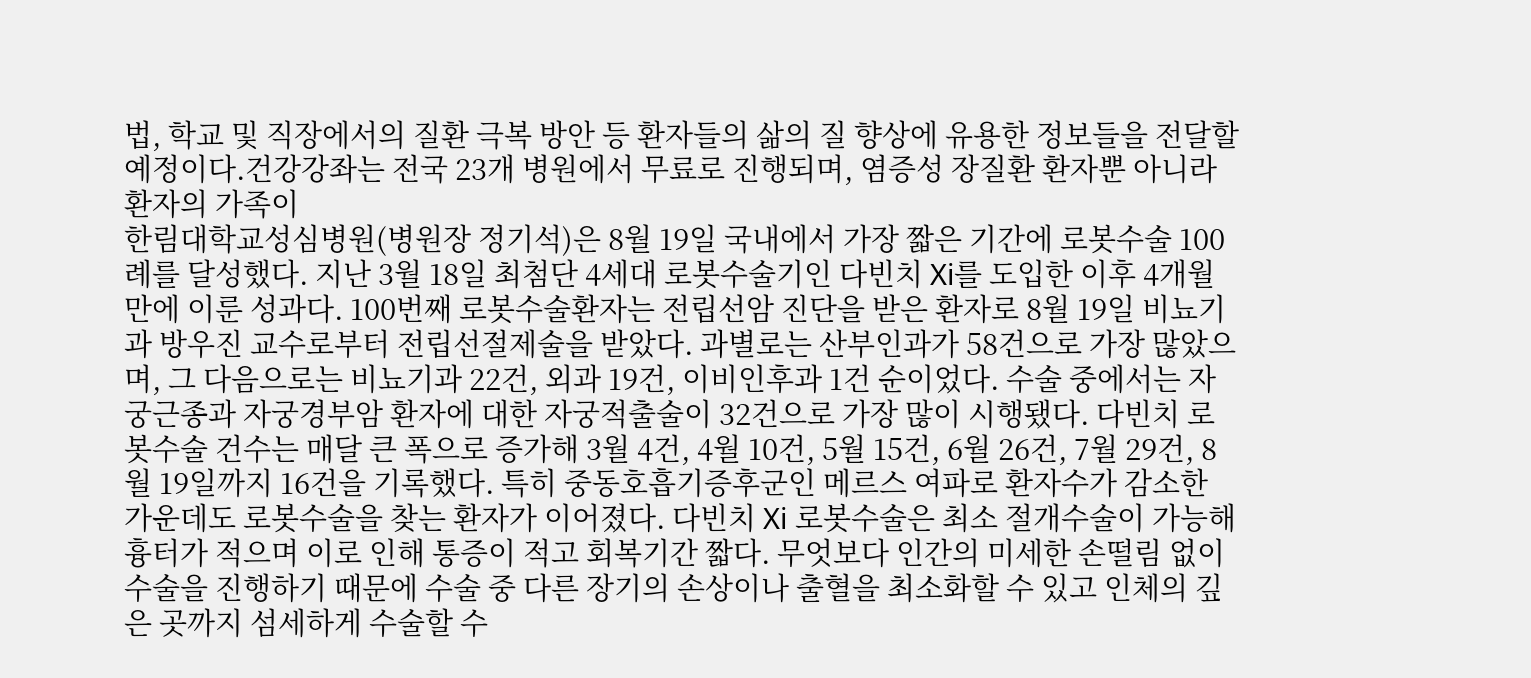법, 학교 및 직장에서의 질환 극복 방안 등 환자들의 삶의 질 향상에 유용한 정보들을 전달할 예정이다.건강강좌는 전국 23개 병원에서 무료로 진행되며, 염증성 장질환 환자뿐 아니라 환자의 가족이
한림대학교성심병원(병원장 정기석)은 8월 19일 국내에서 가장 짧은 기간에 로봇수술 100례를 달성했다. 지난 3월 18일 최첨단 4세대 로봇수술기인 다빈치 Xi를 도입한 이후 4개월만에 이룬 성과다. 100번째 로봇수술환자는 전립선암 진단을 받은 환자로 8월 19일 비뇨기과 방우진 교수로부터 전립선절제술을 받았다. 과별로는 산부인과가 58건으로 가장 많았으며, 그 다음으로는 비뇨기과 22건, 외과 19건, 이비인후과 1건 순이었다. 수술 중에서는 자궁근종과 자궁경부암 환자에 대한 자궁적출술이 32건으로 가장 많이 시행됐다. 다빈치 로봇수술 건수는 매달 큰 폭으로 증가해 3월 4건, 4월 10건, 5월 15건, 6월 26건, 7월 29건, 8월 19일까지 16건을 기록했다. 특히 중동호흡기증후군인 메르스 여파로 환자수가 감소한 가운데도 로봇수술을 찾는 환자가 이어졌다. 다빈치 Xi 로봇수술은 최소 절개수술이 가능해 흉터가 적으며 이로 인해 통증이 적고 회복기간 짧다. 무엇보다 인간의 미세한 손떨림 없이 수술을 진행하기 때문에 수술 중 다른 장기의 손상이나 출혈을 최소화할 수 있고 인체의 깊은 곳까지 섬세하게 수술할 수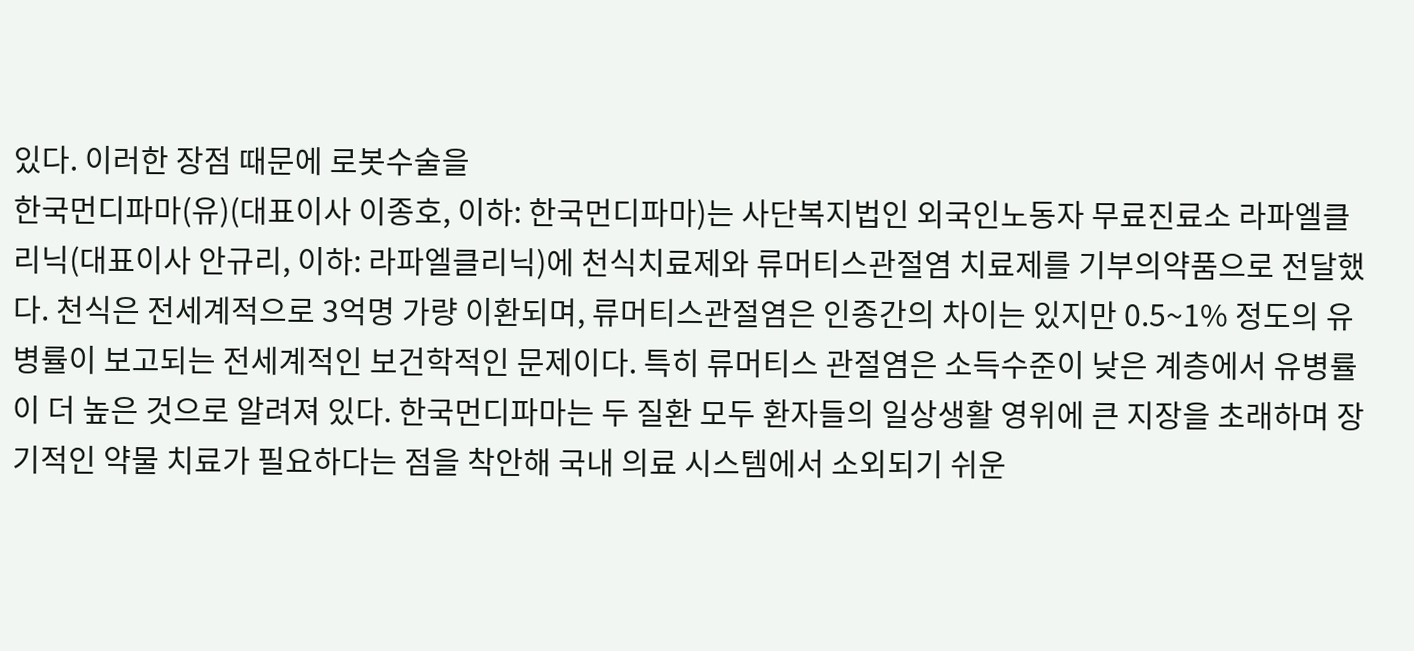있다. 이러한 장점 때문에 로봇수술을
한국먼디파마(유)(대표이사 이종호, 이하: 한국먼디파마)는 사단복지법인 외국인노동자 무료진료소 라파엘클리닉(대표이사 안규리, 이하: 라파엘클리닉)에 천식치료제와 류머티스관절염 치료제를 기부의약품으로 전달했다. 천식은 전세계적으로 3억명 가량 이환되며, 류머티스관절염은 인종간의 차이는 있지만 0.5~1% 정도의 유병률이 보고되는 전세계적인 보건학적인 문제이다. 특히 류머티스 관절염은 소득수준이 낮은 계층에서 유병률이 더 높은 것으로 알려져 있다. 한국먼디파마는 두 질환 모두 환자들의 일상생활 영위에 큰 지장을 초래하며 장기적인 약물 치료가 필요하다는 점을 착안해 국내 의료 시스템에서 소외되기 쉬운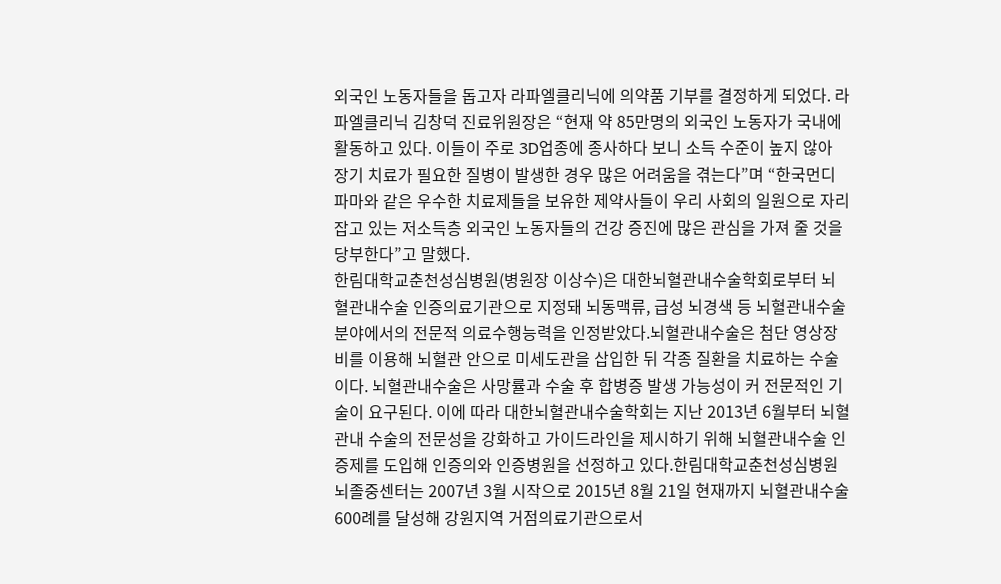외국인 노동자들을 돕고자 라파엘클리닉에 의약품 기부를 결정하게 되었다. 라파엘클리닉 김창덕 진료위원장은 “현재 약 85만명의 외국인 노동자가 국내에 활동하고 있다. 이들이 주로 3D업종에 종사하다 보니 소득 수준이 높지 않아 장기 치료가 필요한 질병이 발생한 경우 많은 어려움을 겪는다”며 “한국먼디파마와 같은 우수한 치료제들을 보유한 제약사들이 우리 사회의 일원으로 자리잡고 있는 저소득층 외국인 노동자들의 건강 증진에 많은 관심을 가져 줄 것을 당부한다”고 말했다.
한림대학교춘천성심병원(병원장 이상수)은 대한뇌혈관내수술학회로부터 뇌혈관내수술 인증의료기관으로 지정돼 뇌동맥류, 급성 뇌경색 등 뇌혈관내수술 분야에서의 전문적 의료수행능력을 인정받았다.뇌혈관내수술은 첨단 영상장비를 이용해 뇌혈관 안으로 미세도관을 삽입한 뒤 각종 질환을 치료하는 수술이다. 뇌혈관내수술은 사망률과 수술 후 합병증 발생 가능성이 커 전문적인 기술이 요구된다. 이에 따라 대한뇌혈관내수술학회는 지난 2013년 6월부터 뇌혈관내 수술의 전문성을 강화하고 가이드라인을 제시하기 위해 뇌혈관내수술 인증제를 도입해 인증의와 인증병원을 선정하고 있다.한림대학교춘천성심병원 뇌졸중센터는 2007년 3월 시작으로 2015년 8월 21일 현재까지 뇌혈관내수술 600례를 달성해 강원지역 거점의료기관으로서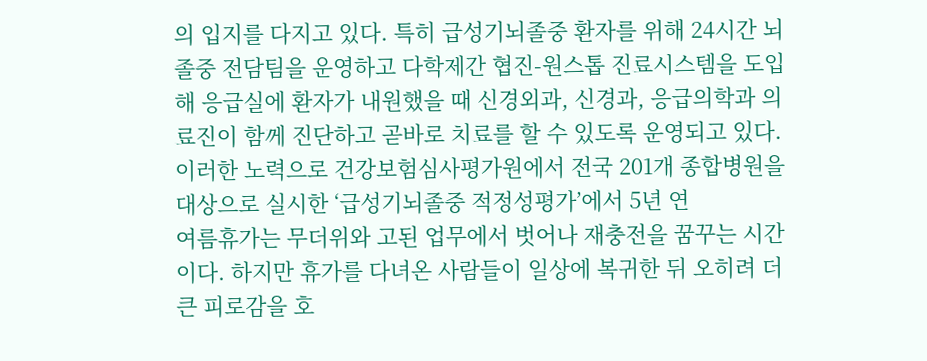의 입지를 다지고 있다. 특히 급성기뇌졸중 환자를 위해 24시간 뇌졸중 전담팀을 운영하고 다학제간 협진-원스톱 진료시스템을 도입해 응급실에 환자가 내원했을 때 신경외과, 신경과, 응급의학과 의료진이 함께 진단하고 곧바로 치료를 할 수 있도록 운영되고 있다. 이러한 노력으로 건강보험심사평가원에서 전국 201개 종합병원을 대상으로 실시한 ‘급성기뇌졸중 적정성평가’에서 5년 연
여름휴가는 무더위와 고된 업무에서 벗어나 재충전을 꿈꾸는 시간이다. 하지만 휴가를 다녀온 사람들이 일상에 복귀한 뒤 오히려 더 큰 피로감을 호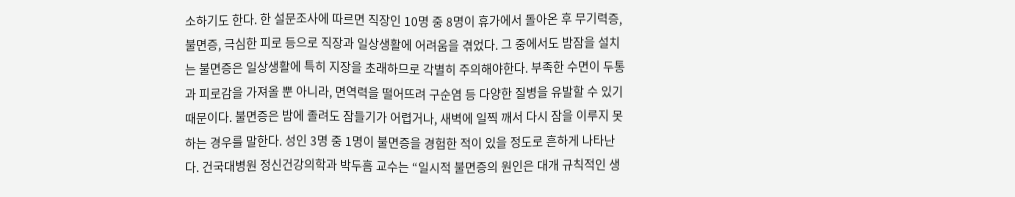소하기도 한다. 한 설문조사에 따르면 직장인 10명 중 8명이 휴가에서 돌아온 후 무기력증, 불면증, 극심한 피로 등으로 직장과 일상생활에 어려움을 겪었다. 그 중에서도 밤잠을 설치는 불면증은 일상생활에 특히 지장을 초래하므로 각별히 주의해야한다. 부족한 수면이 두통과 피로감을 가져올 뿐 아니라, 면역력을 떨어뜨려 구순염 등 다양한 질병을 유발할 수 있기 때문이다. 불면증은 밤에 졸려도 잠들기가 어렵거나, 새벽에 일찍 깨서 다시 잠을 이루지 못하는 경우를 말한다. 성인 3명 중 1명이 불면증을 경험한 적이 있을 정도로 흔하게 나타난다. 건국대병원 정신건강의학과 박두흠 교수는 “일시적 불면증의 원인은 대개 규칙적인 생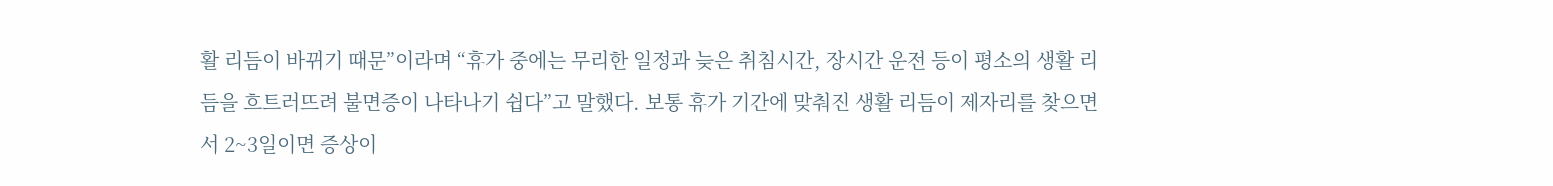활 리듬이 바뀌기 때문”이라며 “휴가 중에는 무리한 일정과 늦은 취침시간, 장시간 운전 등이 평소의 생활 리듬을 흐트러뜨려 불면증이 나타나기 쉽다”고 말했다. 보통 휴가 기간에 맞춰진 생활 리듬이 제자리를 찾으면서 2~3일이면 증상이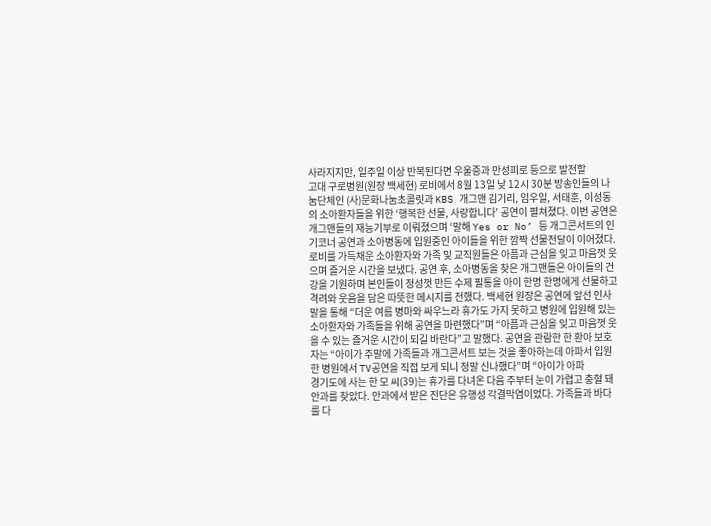사라지지만, 일주일 이상 반복된다면 우울증과 만성피로 등으로 발전할
고대 구로병원(원장 백세현) 로비에서 8월 13일 낮 12시 30분 방송인들의 나눔단체인 (사)문화나눔초콜릿과 KBS 개그맨 김기리, 임우일, 서태훈, 이성동의 소아환자들을 위한 ‘행복한 선물, 사랑합니다’ 공연이 펼쳐졌다. 이번 공연은 개그맨들의 재능기부로 이뤄졌으며 ‘말해 Yes or No’ 등 개그콘서트의 인기코너 공연과 소아병동에 입원중인 아이들을 위한 깜짝 선물전달이 이어졌다. 로비를 가득채운 소아환자와 가족 및 교직원들은 아픔과 근심을 잊고 마음껏 웃으며 즐거운 시간을 보냈다. 공연 후, 소아병동을 찾은 개그맨들은 아이들의 건강을 기원하며 본인들이 정성껏 만든 수제 필통을 아이 한명 한명에게 선물하고 격려와 웃음을 담은 따뜻한 메시지를 전했다. 백세현 원장은 공연에 앞선 인사말을 통해 “더운 여름 병마와 싸우느라 휴가도 가지 못하고 병원에 입원해 있는 소아환자와 가족들을 위해 공연을 마련했다”며 “아픔과 근심을 잊고 마음껏 웃을 수 있는 즐거운 시간이 되길 바란다”고 말했다. 공연을 관람한 한 환아 보호자는 “아이가 주말에 가족들과 개그콘서트 보는 것을 좋아하는데 아파서 입원한 병원에서 TV공연을 직접 보게 되니 정말 신나했다”며 “아이가 아파
경기도에 사는 한 모 씨(39)는 휴가를 다녀온 다음 주부터 눈이 가렵고 충혈 돼 안과를 찾았다. 안과에서 받은 진단은 유행성 각결막염이었다. 가족들과 바다를 다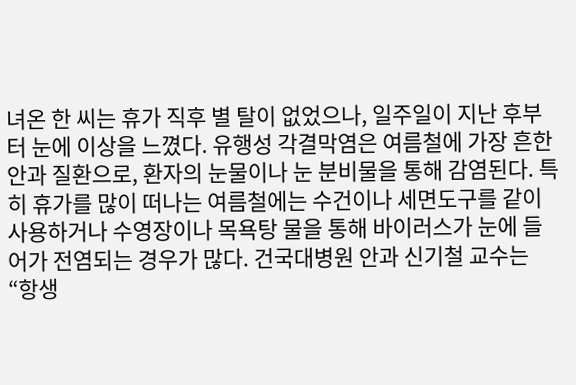녀온 한 씨는 휴가 직후 별 탈이 없었으나, 일주일이 지난 후부터 눈에 이상을 느꼈다. 유행성 각결막염은 여름철에 가장 흔한 안과 질환으로, 환자의 눈물이나 눈 분비물을 통해 감염된다. 특히 휴가를 많이 떠나는 여름철에는 수건이나 세면도구를 같이 사용하거나 수영장이나 목욕탕 물을 통해 바이러스가 눈에 들어가 전염되는 경우가 많다. 건국대병원 안과 신기철 교수는 “항생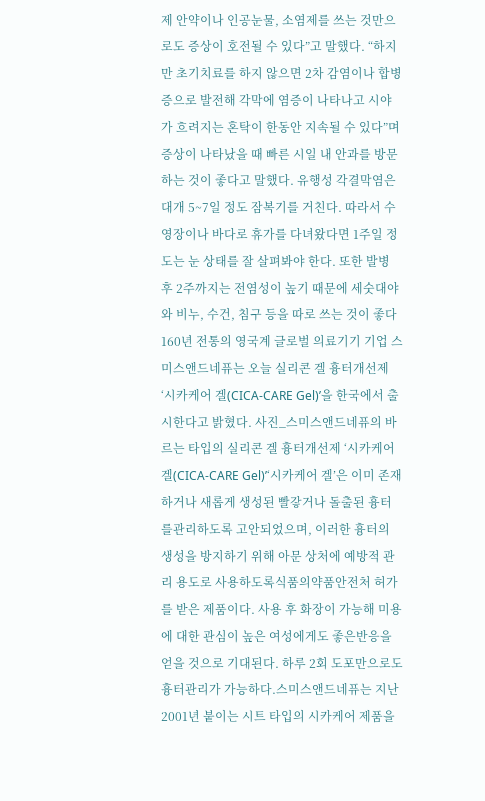제 안약이나 인공눈물, 소염제를 쓰는 것만으로도 증상이 호전될 수 있다”고 말했다. “하지만 초기치료를 하지 않으면 2차 감염이나 합병증으로 발전해 각막에 염증이 나타나고 시야가 흐려지는 혼탁이 한동안 지속될 수 있다”며 증상이 나타났을 때 빠른 시일 내 안과를 방문하는 것이 좋다고 말했다. 유행성 각결막염은 대개 5~7일 정도 잠복기를 거친다. 따라서 수영장이나 바다로 휴가를 다녀왔다면 1주일 정도는 눈 상태를 잘 살펴봐야 한다. 또한 발병 후 2주까지는 전염성이 높기 때문에 세숫대야와 비누, 수건, 침구 등을 따로 쓰는 것이 좋다
160년 전통의 영국계 글로벌 의료기기 기업 스미스앤드네퓨는 오늘 실리콘 겔 흉터개선제 ‘시카케어 겔(CICA-CARE Gel)’을 한국에서 출시한다고 밝혔다. 사진_스미스앤드네퓨의 바르는 타입의 실리콘 겔 흉터개선제 ‘시카케어 겔(CICA-CARE Gel)’‘시카케어 겔’은 이미 존재하거나 새롭게 생성된 빨갛거나 돌출된 흉터를관리하도록 고안되었으며, 이러한 흉터의 생성을 방지하기 위해 아문 상처에 예방적 관리 용도로 사용하도록식품의약품안전처 허가를 받은 제품이다. 사용 후 화장이 가능해 미용에 대한 관심이 높은 여성에게도 좋은반응을 얻을 것으로 기대된다. 하루 2회 도포만으로도 흉터관리가 가능하다.스미스앤드네퓨는 지난 2001년 붙이는 시트 타입의 시카케어 제품을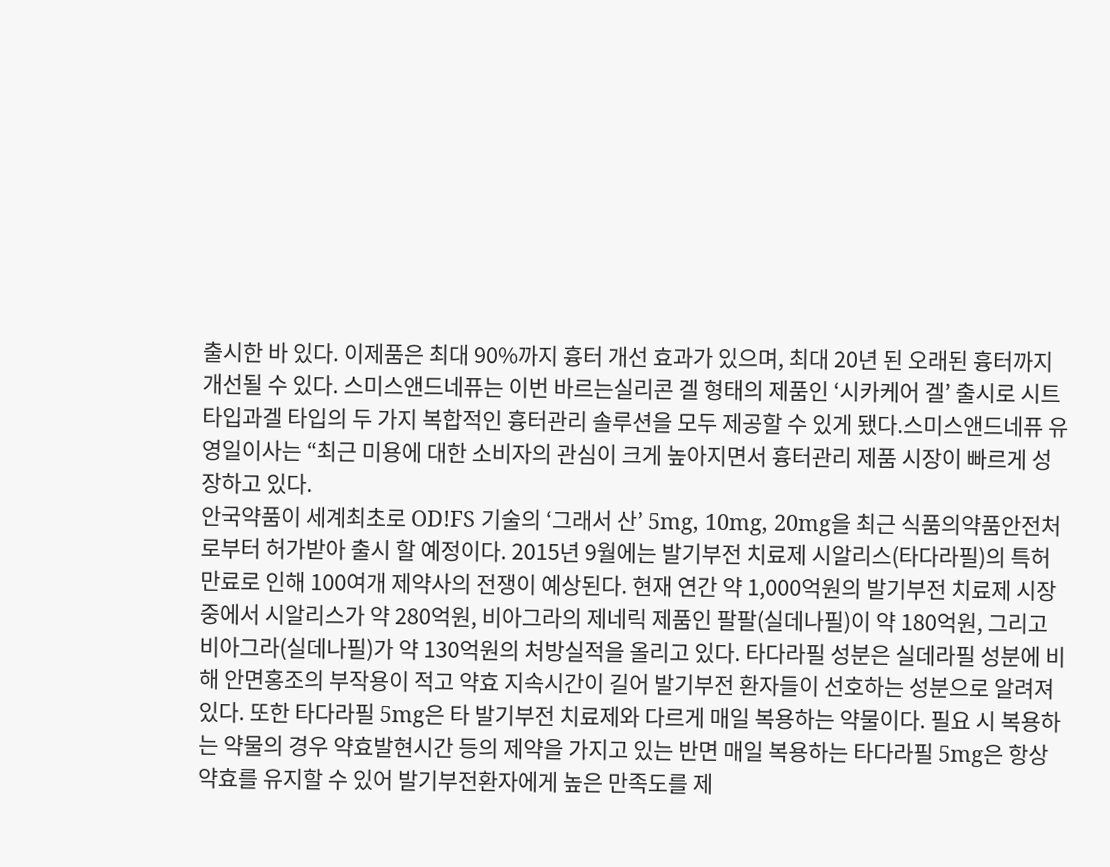출시한 바 있다. 이제품은 최대 90%까지 흉터 개선 효과가 있으며, 최대 20년 된 오래된 흉터까지 개선될 수 있다. 스미스앤드네퓨는 이번 바르는실리콘 겔 형태의 제품인 ‘시카케어 겔’ 출시로 시트타입과겔 타입의 두 가지 복합적인 흉터관리 솔루션을 모두 제공할 수 있게 됐다.스미스앤드네퓨 유영일이사는 “최근 미용에 대한 소비자의 관심이 크게 높아지면서 흉터관리 제품 시장이 빠르게 성장하고 있다.
안국약품이 세계최초로 OD!FS 기술의 ‘그래서 산’ 5mg, 10mg, 20mg을 최근 식품의약품안전처로부터 허가받아 출시 할 예정이다. 2015년 9월에는 발기부전 치료제 시알리스(타다라필)의 특허 만료로 인해 100여개 제약사의 전쟁이 예상된다. 현재 연간 약 1,000억원의 발기부전 치료제 시장 중에서 시알리스가 약 280억원, 비아그라의 제네릭 제품인 팔팔(실데나필)이 약 180억원, 그리고 비아그라(실데나필)가 약 130억원의 처방실적을 올리고 있다. 타다라필 성분은 실데라필 성분에 비해 안면홍조의 부작용이 적고 약효 지속시간이 길어 발기부전 환자들이 선호하는 성분으로 알려져 있다. 또한 타다라필 5mg은 타 발기부전 치료제와 다르게 매일 복용하는 약물이다. 필요 시 복용하는 약물의 경우 약효발현시간 등의 제약을 가지고 있는 반면 매일 복용하는 타다라필 5mg은 항상 약효를 유지할 수 있어 발기부전환자에게 높은 만족도를 제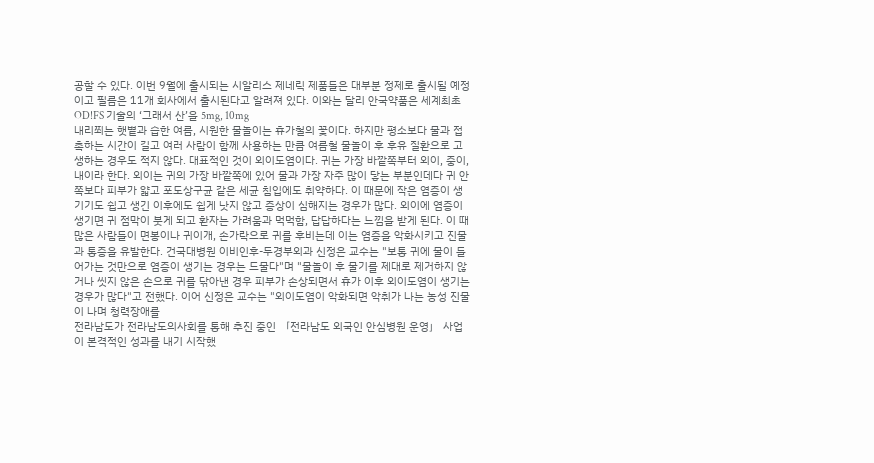공할 수 있다. 이번 9월에 출시되는 시알리스 제네릭 제품들은 대부분 정제로 출시될 예정이고 필름은 11개 회사에서 출시된다고 알려져 있다. 이와는 달리 안국약품은 세계최초 OD!FS 기술의 ‘그래서 산’을 5mg, 10mg
내리쬐는 햇볕과 습한 여름, 시원한 물놀이는 휴가철의 꽃이다. 하지만 평소보다 물과 접촉하는 시간이 길고 여러 사람이 함께 사용하는 만큼 여름철 물놀이 후 후유 질환으로 고생하는 경우도 적지 않다. 대표적인 것이 외이도염이다. 귀는 가장 바깥쪽부터 외이, 중이, 내이라 한다. 외이는 귀의 가장 바깥쪽에 있어 물과 가장 자주 많이 닿는 부분인데다 귀 안쪽보다 피부가 얇고 포도상구균 같은 세균 침입에도 취약하다. 이 때문에 작은 염증이 생기기도 쉽고 생긴 이후에도 쉽게 낫지 않고 증상이 심해지는 경우가 많다. 외이에 염증이 생기면 귀 점막이 붓게 되고 환자는 가려움과 먹먹함, 답답하다는 느낌을 받게 된다. 이 때 많은 사람들이 면봉이나 귀이개, 손가락으로 귀를 후비는데 이는 염증을 악화시키고 진물과 통증을 유발한다. 건국대병원 이비인후-두경부외과 신정은 교수는 "보통 귀에 물이 들어가는 것만으로 염증이 생기는 경우는 드물다"며 "물놀이 후 물기를 제대로 제거하지 않거나 씻지 않은 손으로 귀를 닦아낸 경우 피부가 손상되면서 휴가 이후 외이도염이 생기는 경우가 많다"고 전했다. 이어 신정은 교수는 "외이도염이 악화되면 악취가 나는 농성 진물이 나며 청력장애를
전라남도가 전라남도의사회를 통해 추진 중인 「전라남도 외국인 안심병원 운영」 사업이 본격적인 성과를 내기 시작했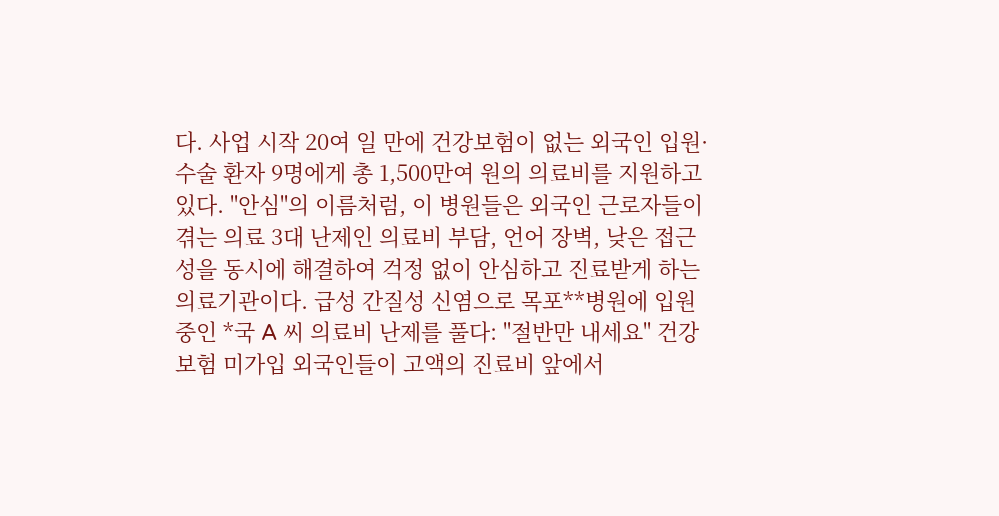다. 사업 시작 20여 일 만에 건강보험이 없는 외국인 입원·수술 환자 9명에게 총 1,500만여 원의 의료비를 지원하고 있다. "안심"의 이름처럼, 이 병원들은 외국인 근로자들이 겪는 의료 3대 난제인 의료비 부담, 언어 장벽, 낮은 접근성을 동시에 해결하여 걱정 없이 안심하고 진료받게 하는 의료기관이다. 급성 간질성 신염으로 목포**병원에 입원 중인 *국 A 씨 의료비 난제를 풀다: "절반만 내세요" 건강보험 미가입 외국인들이 고액의 진료비 앞에서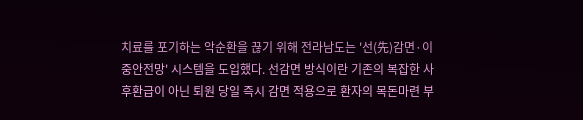치료를 포기하는 악순환을 끊기 위해 전라남도는 '선(先)감면·이중안전망' 시스템을 도입했다. 선감면 방식이란 기존의 복잡한 사후환급이 아닌 퇴원 당일 즉시 감면 적용으로 환자의 목돈마련 부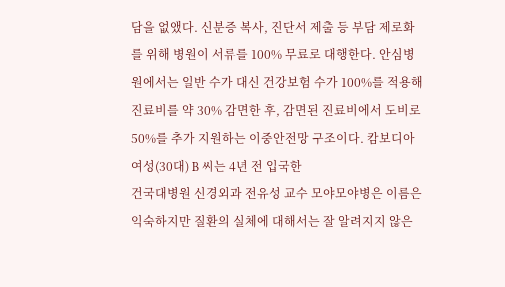담을 없앴다. 신분증 복사, 진단서 제출 등 부담 제로화를 위해 병원이 서류를 100% 무료로 대행한다. 안심병원에서는 일반 수가 대신 건강보험 수가 100%를 적용해 진료비를 약 30% 감면한 후, 감면된 진료비에서 도비로 50%를 추가 지원하는 이중안전망 구조이다. 캄보디아 여성(30대) B 씨는 4년 전 입국한
건국대병원 신경외과 전유성 교수 모야모야병은 이름은 익숙하지만 질환의 실체에 대해서는 잘 알려지지 않은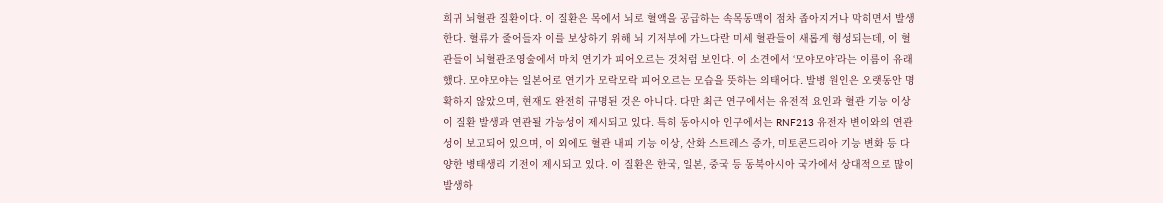희귀 뇌혈관 질환이다. 이 질환은 목에서 뇌로 혈액을 공급하는 속목동맥이 점차 좁아지거나 막히면서 발생한다. 혈류가 줄어들자 이를 보상하기 위해 뇌 기저부에 가느다란 미세 혈관들이 새롭게 형성되는데, 이 혈관들이 뇌혈관조영술에서 마치 연기가 피어오르는 것처럼 보인다. 이 소견에서 ‘모야모야’라는 이름이 유래했다. 모야모야는 일본어로 연기가 모락모락 피어오르는 모습을 뜻하는 의태어다. 발병 원인은 오랫동안 명확하지 않았으며, 현재도 완전히 규명된 것은 아니다. 다만 최근 연구에서는 유전적 요인과 혈관 기능 이상이 질환 발생과 연관될 가능성이 제시되고 있다. 특히 동아시아 인구에서는 RNF213 유전자 변이와의 연관성이 보고되어 있으며, 이 외에도 혈관 내피 기능 이상, 산화 스트레스 증가, 미토콘드리아 기능 변화 등 다양한 병태생리 기전이 제시되고 있다. 이 질환은 한국, 일본, 중국 등 동북아시아 국가에서 상대적으로 많이 발생하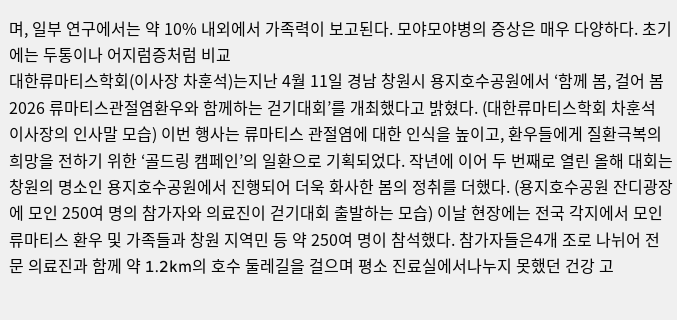며, 일부 연구에서는 약 10% 내외에서 가족력이 보고된다. 모야모야병의 증상은 매우 다양하다. 초기에는 두통이나 어지럼증처럼 비교
대한류마티스학회(이사장 차훈석)는지난 4월 11일 경남 창원시 용지호수공원에서 ‘함께 봄, 걸어 봄 2026 류마티스관절염환우와 함께하는 걷기대회’를 개최했다고 밝혔다. (대한류마티스학회 차훈석 이사장의 인사말 모습) 이번 행사는 류마티스 관절염에 대한 인식을 높이고, 환우들에게 질환극복의 희망을 전하기 위한 ‘골드링 캠페인’의 일환으로 기획되었다. 작년에 이어 두 번째로 열린 올해 대회는 창원의 명소인 용지호수공원에서 진행되어 더욱 화사한 봄의 정취를 더했다. (용지호수공원 잔디광장에 모인 250여 명의 참가자와 의료진이 걷기대회 출발하는 모습) 이날 현장에는 전국 각지에서 모인 류마티스 환우 및 가족들과 창원 지역민 등 약 250여 명이 참석했다. 참가자들은4개 조로 나뉘어 전문 의료진과 함께 약 1.2km의 호수 둘레길을 걸으며 평소 진료실에서나누지 못했던 건강 고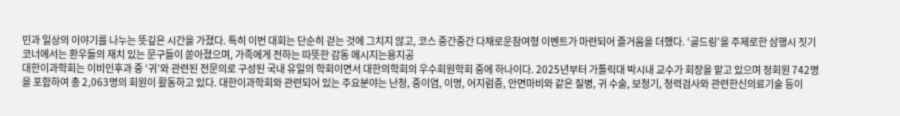민과 일상의 이야기를 나누는 뜻깊은 시간을 가졌다. 특히 이번 대회는 단순히 걷는 것에 그치지 않고, 코스 중간중간 다채로운참여형 이벤트가 마련되어 즐거움을 더했다. ‘골드링’을 주제로한 삼행시 짓기 코너에서는 환우들의 재치 있는 문구들이 쏟아졌으며, 가족에게 전하는 따뜻한 감동 메시지는용지공
대한이과학회는 이비인후과 중 ‘귀’와 관련된 전문의로 구성된 국내 유일의 학회이면서 대한의학회의 우수회원학회 중에 하나이다. 2025년부터 가톨릭대 박시내 교수가 회장을 맡고 있으며 정회원 742명을 포함하여 총 2,063명의 회원이 활동하고 있다. 대한이과학회와 관련되어 있는 주요분야는 난청, 중이염, 이명, 어지럼증, 안면마비와 같은 질병, 귀 수술, 보청기, 청력검사와 관련한신의료기술 등이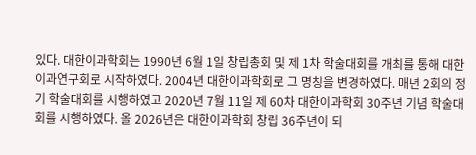있다. 대한이과학회는 1990년 6월 1일 창립총회 및 제 1차 학술대회를 개최를 통해 대한이과연구회로 시작하였다. 2004년 대한이과학회로 그 명칭을 변경하였다. 매년 2회의 정기 학술대회를 시행하였고 2020년 7월 11일 제 60차 대한이과학회 30주년 기념 학술대회를 시행하였다. 올 2026년은 대한이과학회 창립 36주년이 되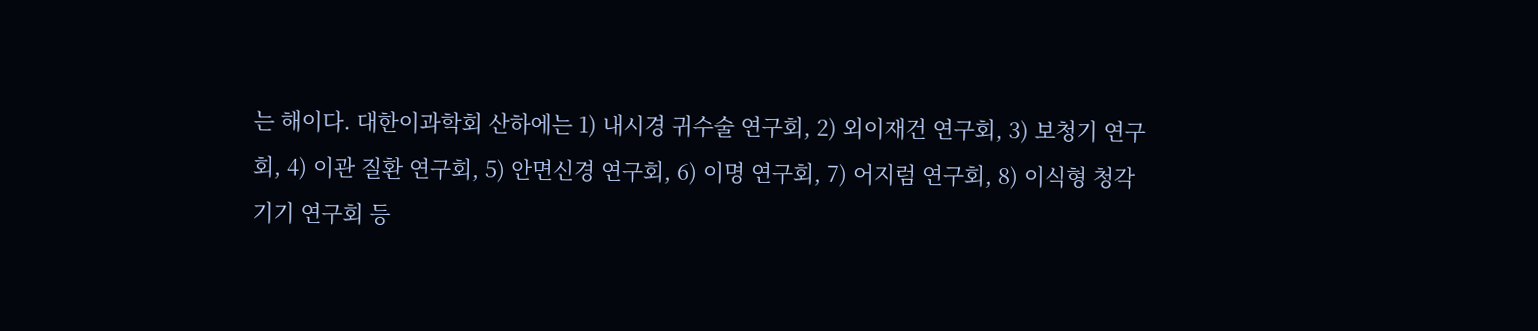는 해이다. 대한이과학회 산하에는 1) 내시경 귀수술 연구회, 2) 외이재건 연구회, 3) 보청기 연구회, 4) 이관 질환 연구회, 5) 안면신경 연구회, 6) 이명 연구회, 7) 어지럼 연구회, 8) 이식형 청각기기 연구회 등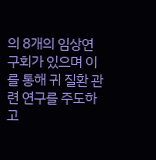의 8개의 임상연구회가 있으며 이를 통해 귀 질환 관련 연구를 주도하고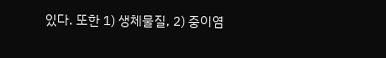있다. 또한 1) 생체물질, 2) 중이염